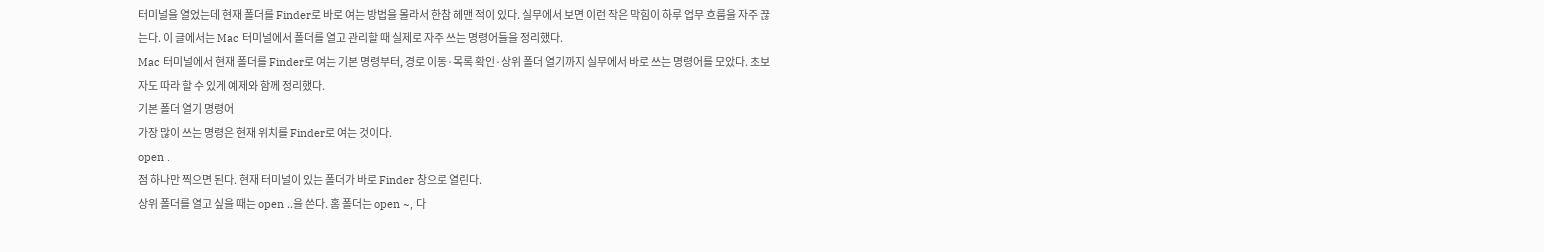터미널을 열었는데 현재 폴더를 Finder로 바로 여는 방법을 몰라서 한참 헤맨 적이 있다. 실무에서 보면 이런 작은 막힘이 하루 업무 흐름을 자주 끊는다. 이 글에서는 Mac 터미널에서 폴더를 열고 관리할 때 실제로 자주 쓰는 명령어들을 정리했다.
Mac 터미널에서 현재 폴더를 Finder로 여는 기본 명령부터, 경로 이동·목록 확인·상위 폴더 열기까지 실무에서 바로 쓰는 명령어를 모았다. 초보자도 따라 할 수 있게 예제와 함께 정리했다.
기본 폴더 열기 명령어
가장 많이 쓰는 명령은 현재 위치를 Finder로 여는 것이다.
open .
점 하나만 찍으면 된다. 현재 터미널이 있는 폴더가 바로 Finder 창으로 열린다.
상위 폴더를 열고 싶을 때는 open ..을 쓴다. 홈 폴더는 open ~, 다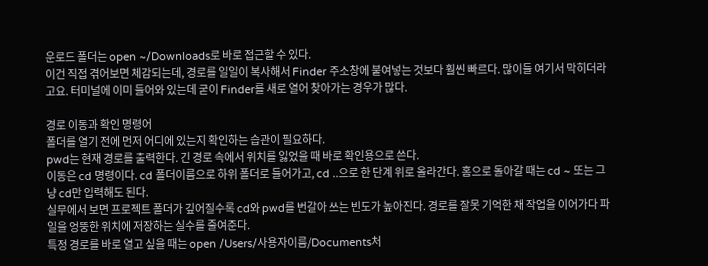운로드 폴더는 open ~/Downloads로 바로 접근할 수 있다.
이건 직접 겪어보면 체감되는데, 경로를 일일이 복사해서 Finder 주소창에 붙여넣는 것보다 훨씬 빠르다. 많이들 여기서 막히더라고요. 터미널에 이미 들어와 있는데 굳이 Finder를 새로 열어 찾아가는 경우가 많다.

경로 이동과 확인 명령어
폴더를 열기 전에 먼저 어디에 있는지 확인하는 습관이 필요하다.
pwd는 현재 경로를 출력한다. 긴 경로 속에서 위치를 잃었을 때 바로 확인용으로 쓴다.
이동은 cd 명령이다. cd 폴더이름으로 하위 폴더로 들어가고, cd ..으로 한 단계 위로 올라간다. 홈으로 돌아갈 때는 cd ~ 또는 그냥 cd만 입력해도 된다.
실무에서 보면 프로젝트 폴더가 깊어질수록 cd와 pwd를 번갈아 쓰는 빈도가 높아진다. 경로를 잘못 기억한 채 작업을 이어가다 파일을 엉뚱한 위치에 저장하는 실수를 줄여준다.
특정 경로를 바로 열고 싶을 때는 open /Users/사용자이름/Documents처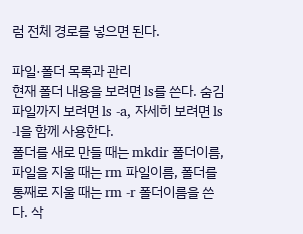럼 전체 경로를 넣으면 된다.

파일·폴더 목록과 관리
현재 폴더 내용을 보려면 ls를 쓴다. 숨김 파일까지 보려면 ls -a, 자세히 보려면 ls -l을 함께 사용한다.
폴더를 새로 만들 때는 mkdir 폴더이름, 파일을 지울 때는 rm 파일이름, 폴더를 통째로 지울 때는 rm -r 폴더이름을 쓴다. 삭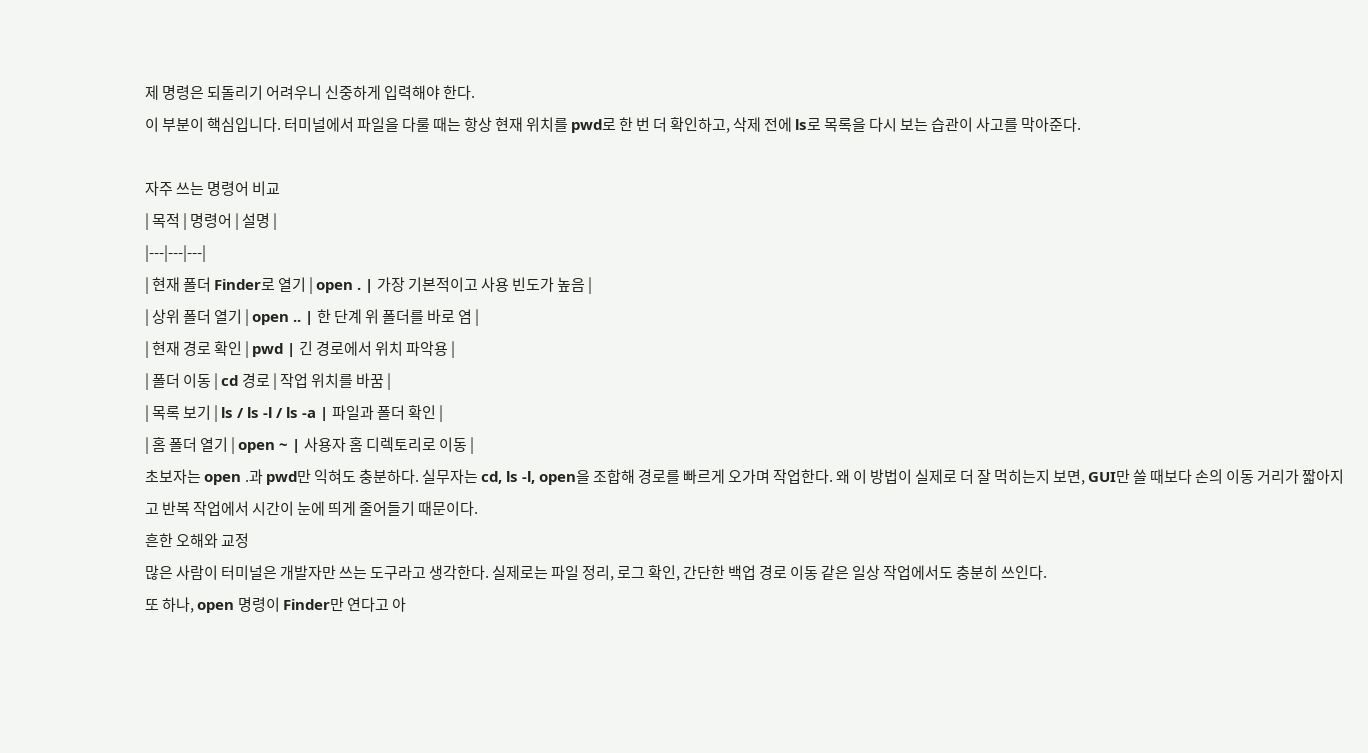제 명령은 되돌리기 어려우니 신중하게 입력해야 한다.
이 부분이 핵심입니다. 터미널에서 파일을 다룰 때는 항상 현재 위치를 pwd로 한 번 더 확인하고, 삭제 전에 ls로 목록을 다시 보는 습관이 사고를 막아준다.

자주 쓰는 명령어 비교
| 목적 | 명령어 | 설명 |
|---|---|---|
| 현재 폴더 Finder로 열기 | open . | 가장 기본적이고 사용 빈도가 높음 |
| 상위 폴더 열기 | open .. | 한 단계 위 폴더를 바로 염 |
| 현재 경로 확인 | pwd | 긴 경로에서 위치 파악용 |
| 폴더 이동 | cd 경로 | 작업 위치를 바꿈 |
| 목록 보기 | ls / ls -l / ls -a | 파일과 폴더 확인 |
| 홈 폴더 열기 | open ~ | 사용자 홈 디렉토리로 이동 |
초보자는 open .과 pwd만 익혀도 충분하다. 실무자는 cd, ls -l, open을 조합해 경로를 빠르게 오가며 작업한다. 왜 이 방법이 실제로 더 잘 먹히는지 보면, GUI만 쓸 때보다 손의 이동 거리가 짧아지고 반복 작업에서 시간이 눈에 띄게 줄어들기 때문이다.
흔한 오해와 교정
많은 사람이 터미널은 개발자만 쓰는 도구라고 생각한다. 실제로는 파일 정리, 로그 확인, 간단한 백업 경로 이동 같은 일상 작업에서도 충분히 쓰인다.
또 하나, open 명령이 Finder만 연다고 아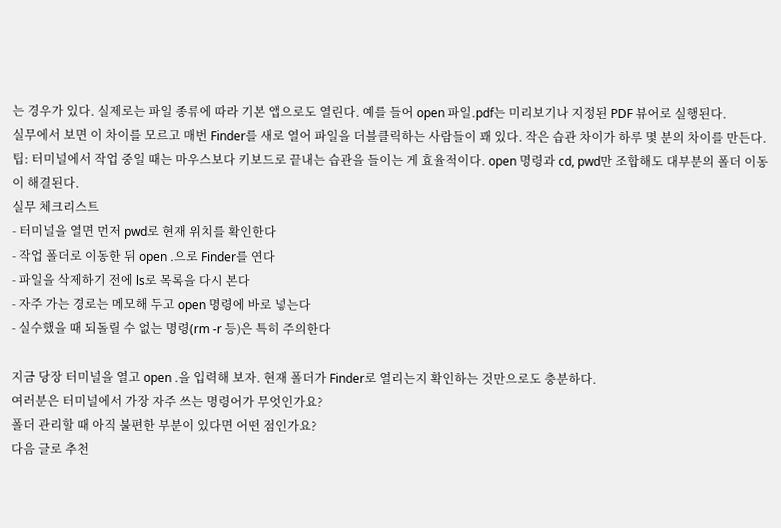는 경우가 있다. 실제로는 파일 종류에 따라 기본 앱으로도 열린다. 예를 들어 open 파일.pdf는 미리보기나 지정된 PDF 뷰어로 실행된다.
실무에서 보면 이 차이를 모르고 매번 Finder를 새로 열어 파일을 더블클릭하는 사람들이 꽤 있다. 작은 습관 차이가 하루 몇 분의 차이를 만든다.
팁: 터미널에서 작업 중일 때는 마우스보다 키보드로 끝내는 습관을 들이는 게 효율적이다. open 명령과 cd, pwd만 조합해도 대부분의 폴더 이동이 해결된다.
실무 체크리스트
- 터미널을 열면 먼저 pwd로 현재 위치를 확인한다
- 작업 폴더로 이동한 뒤 open .으로 Finder를 연다
- 파일을 삭제하기 전에 ls로 목록을 다시 본다
- 자주 가는 경로는 메모해 두고 open 명령에 바로 넣는다
- 실수했을 때 되돌릴 수 없는 명령(rm -r 등)은 특히 주의한다

지금 당장 터미널을 열고 open .을 입력해 보자. 현재 폴더가 Finder로 열리는지 확인하는 것만으로도 충분하다.
여러분은 터미널에서 가장 자주 쓰는 명령어가 무엇인가요?
폴더 관리할 때 아직 불편한 부분이 있다면 어떤 점인가요?
다음 글로 추천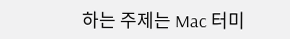하는 주제는 Mac 터미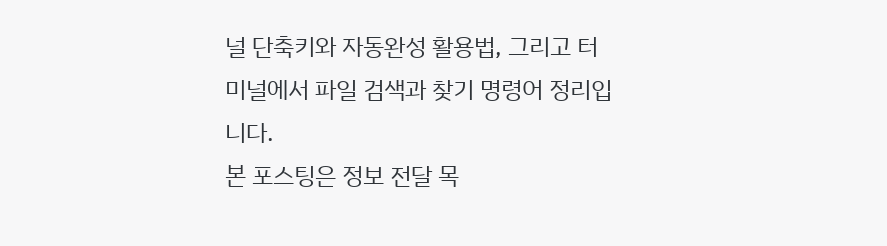널 단축키와 자동완성 활용법, 그리고 터미널에서 파일 검색과 찾기 명령어 정리입니다.
본 포스팅은 정보 전달 목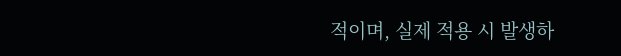적이며, 실제 적용 시 발생하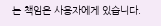는 책임은 사용자에게 있습니다.